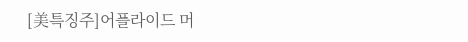[美특징주]어플라이드 머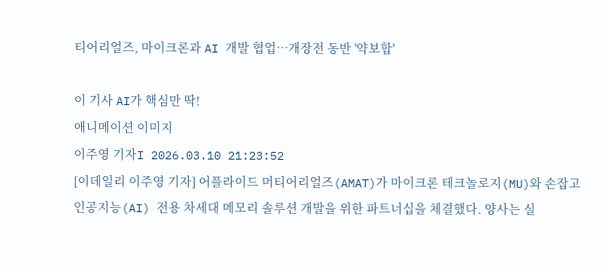티어리얼즈, 마이크론과 AI 개발 협업…개장전 동반 '약보합'

이 기사 AI가 핵심만 딱!
애니메이션 이미지
이주영 기자I 2026.03.10 21:23:52
[이데일리 이주영 기자] 어플라이드 머티어리얼즈(AMAT)가 마이크론 테크놀로지(MU)와 손잡고 인공지능(AI) 전용 차세대 메모리 솔루션 개발을 위한 파트너십을 체결했다. 양사는 실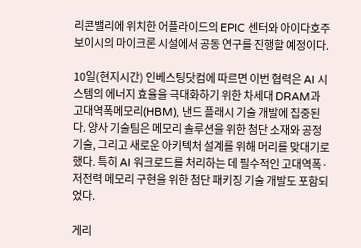리콘밸리에 위치한 어플라이드의 EPIC 센터와 아이다호주 보이시의 마이크론 시설에서 공동 연구를 진행할 예정이다.

10일(현지시간) 인베스팅닷컴에 따르면 이번 협력은 AI 시스템의 에너지 효율을 극대화하기 위한 차세대 DRAM과 고대역폭메모리(HBM), 낸드 플래시 기술 개발에 집중된다. 양사 기술팀은 메모리 솔루션을 위한 첨단 소재와 공정 기술, 그리고 새로운 아키텍처 설계를 위해 머리를 맞대기로 했다. 특히 AI 워크로드를 처리하는 데 필수적인 고대역폭·저전력 메모리 구현을 위한 첨단 패키징 기술 개발도 포함되었다.

게리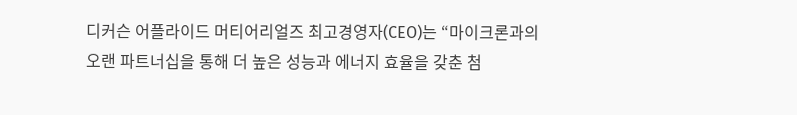디커슨 어플라이드 머티어리얼즈 최고경영자(CEO)는 “마이크론과의 오랜 파트너십을 통해 더 높은 성능과 에너지 효율을 갖춘 첨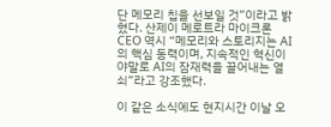단 메모리 칩을 선보일 것”이라고 밝혔다. 산제이 메로트라 마이크론 CEO 역시 “메모리와 스토리지는 AI의 핵심 동력이며, 지속적인 혁신이야말로 AI의 잠재력을 끌어내는 열쇠”라고 강조했다.

이 같은 소식에도 현지시간 이날 오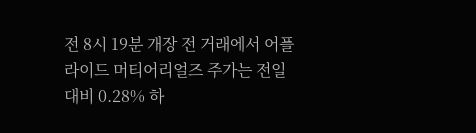전 8시 19분 개장 전 거래에서 어플라이드 머티어리얼즈 주가는 전일 대비 0.28% 하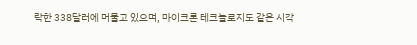락한 338달러에 머물고 있으며, 마이크론 테크놀로지도 같은 시각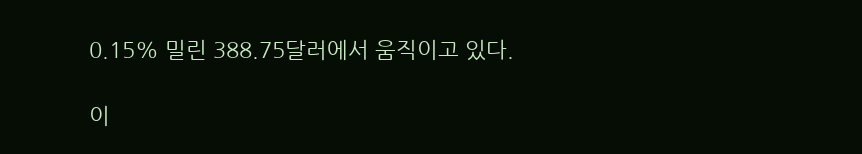0.15% 밀린 388.75달러에서 움직이고 있다.

이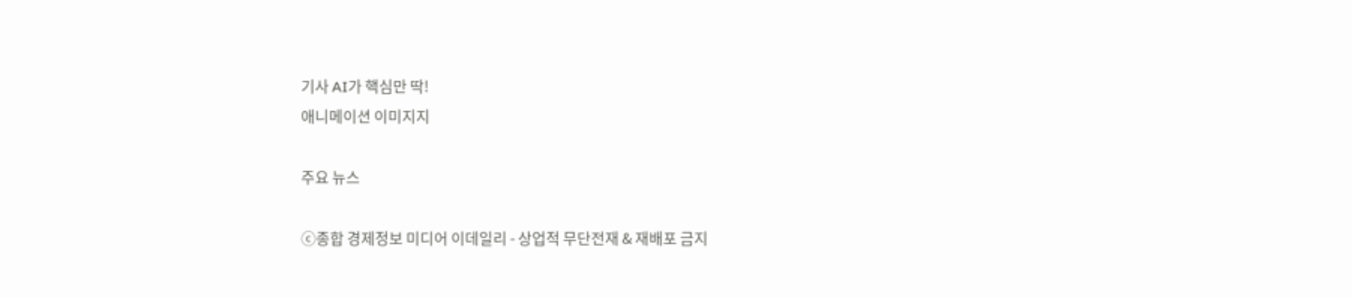기사 AI가 핵심만 딱!
애니메이션 이미지지

주요 뉴스

ⓒ종합 경제정보 미디어 이데일리 - 상업적 무단전재 & 재배포 금지